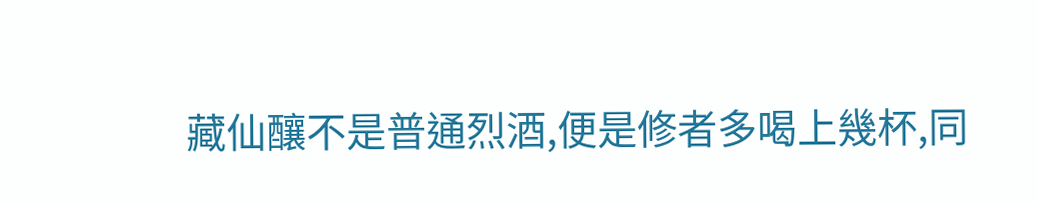藏仙釀不是普通烈酒,便是修者多喝上幾杯,同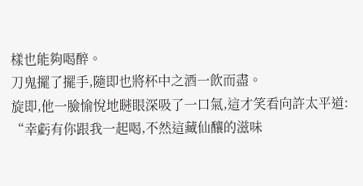樣也能夠喝醉。
刀鬼擺了擺手,隨即也將杯中之酒一飲而盡。
旋即,他一臉愉悅地瞇眼深吸了一口氣,這才笑看向許太平道:
“幸虧有你跟我一起喝,不然這藏仙釀的滋味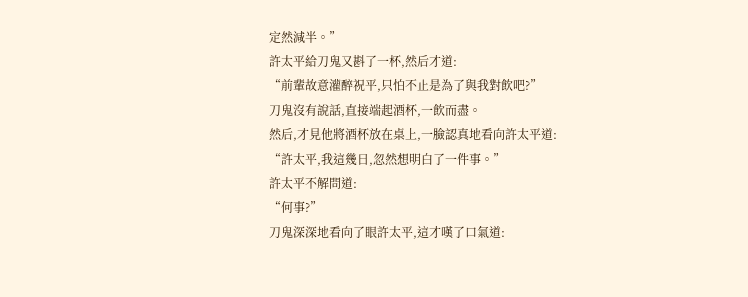定然減半。”
許太平給刀鬼又斟了一杯,然后才道:
“前輩故意灌醉祝平,只怕不止是為了與我對飲吧?”
刀鬼沒有說話,直接端起酒杯,一飲而盡。
然后,才見他將酒杯放在桌上,一臉認真地看向許太平道:
“許太平,我這幾日,忽然想明白了一件事。”
許太平不解問道:
“何事?”
刀鬼深深地看向了眼許太平,這才嘆了口氣道: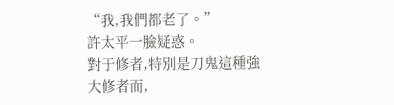“我,我們都老了。”
許太平一臉疑惑。
對于修者,特別是刀鬼這種強大修者而,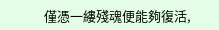僅憑一縷殘魂便能夠復活,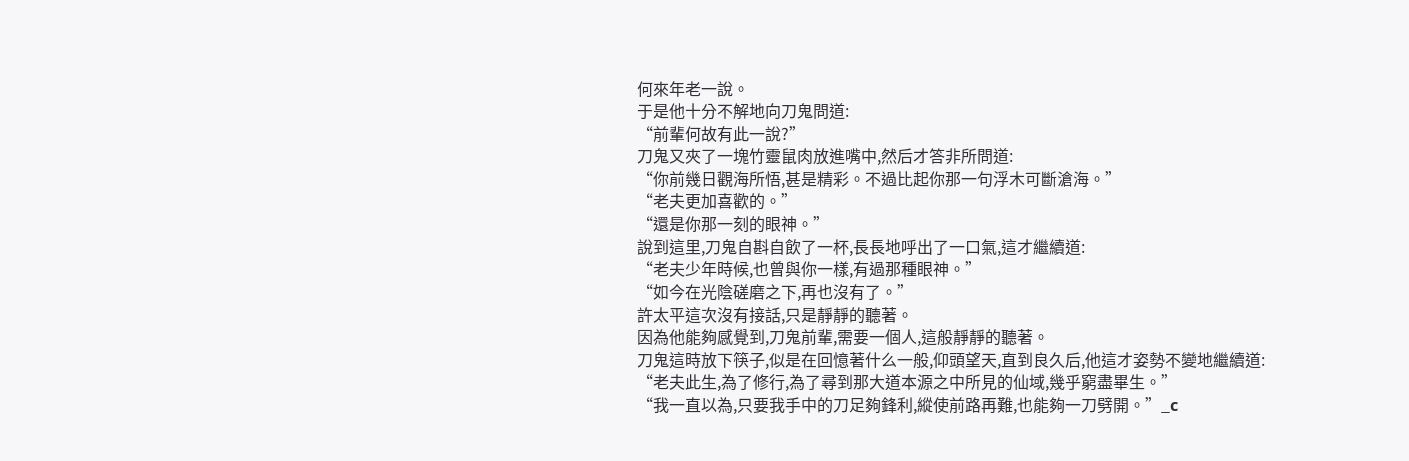何來年老一說。
于是他十分不解地向刀鬼問道:
“前輩何故有此一說?”
刀鬼又夾了一塊竹靈鼠肉放進嘴中,然后才答非所問道:
“你前幾日觀海所悟,甚是精彩。不過比起你那一句浮木可斷滄海。”
“老夫更加喜歡的。”
“還是你那一刻的眼神。”
說到這里,刀鬼自斟自飲了一杯,長長地呼出了一口氣,這才繼續道:
“老夫少年時候,也曾與你一樣,有過那種眼神。”
“如今在光陰磋磨之下,再也沒有了。”
許太平這次沒有接話,只是靜靜的聽著。
因為他能夠感覺到,刀鬼前輩,需要一個人,這般靜靜的聽著。
刀鬼這時放下筷子,似是在回憶著什么一般,仰頭望天,直到良久后,他這才姿勢不變地繼續道:
“老夫此生,為了修行,為了尋到那大道本源之中所見的仙域,幾乎窮盡畢生。”
“我一直以為,只要我手中的刀足夠鋒利,縱使前路再難,也能夠一刀劈開。”_c